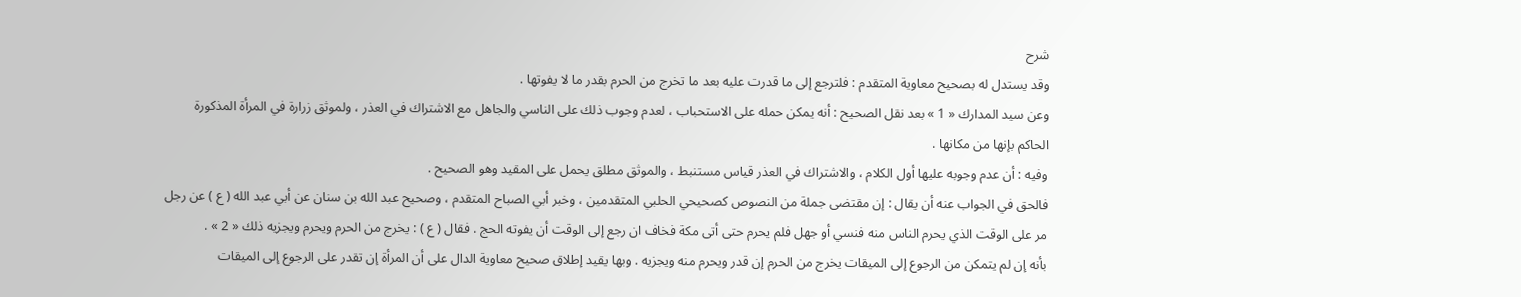شرح
وقد يستدل له بصحيح معاوية المتقدم : فلترجع إلى ما قدرت عليه بعد ما تخرج من الحرم بقدر ما لا يفوتها .
وعن سيد المدارك « 1 » بعد نقل الصحيح : أنه يمكن حمله على الاستحباب ، لعدم وجوب ذلك على الناسي والجاهل مع الاشتراك في العذر ، ولموثق زرارة في المرأة المذكورة الحاكم بإنها من مكانها .
وفيه : أن عدم وجوبه عليها أول الكلام ، والاشتراك في العذر قياس مستنبط ، والموثق مطلق يحمل على المقيد وهو الصحيح .
فالحق في الجواب عنه أن يقال : إن مقتضى جملة من النصوص كصحيحي الحلبي المتقدمين ، وخبر أبي الصباح المتقدم ، وصحيح عبد الله بن سنان عن أبي عبد الله ( ع ) عن رجل مر على الوقت الذي يحرم الناس منه فنسي أو جهل فلم يحرم حتى أتى مكة فخاف ان رجع إلى الوقت أن يفوته الحج . فقال ( ع ) : يخرج من الحرم ويحرم ويجزيه ذلك « 2 » .
بأنه إن لم يتمكن من الرجوع إلى الميقات يخرج من الحرم إن قدر ويحرم منه ويجزيه . وبها يقيد إطلاق صحيح معاوية الدال على أن المرأة إن تقدر على الرجوع إلى الميقات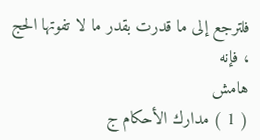فلترجع إلى ما قدرت بقدر ما لا تفوتها الحج ، فإنه
هامش
( 1 ) مدارك الأحكام ج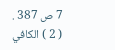7 ص 387 .
( 2 ) الكافي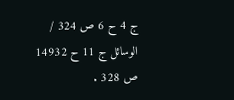ج 4 ح 6 ص 324 / الوسائل ج 11 ح 14932 ص 328 .